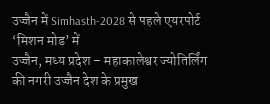उज्जैन में Simhasth-2028 से पहले एयरपोर्ट ‘मिशन मोड’ में
उज्जैन, मध्य प्रदेश – महाकालेश्वर ज्योतिर्लिंग की नगरी उज्जैन देश के प्रमुख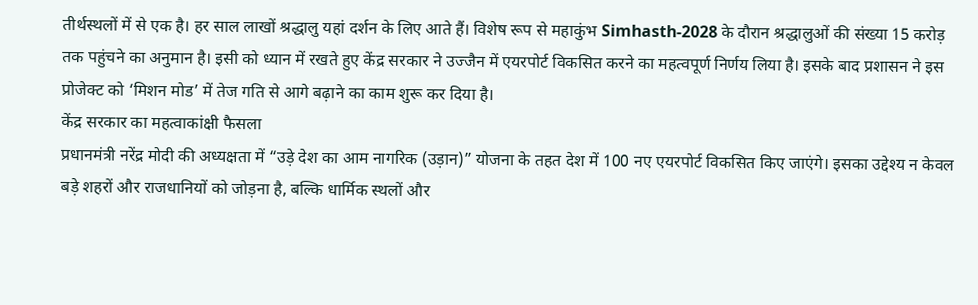तीर्थस्थलों में से एक है। हर साल लाखों श्रद्धालु यहां दर्शन के लिए आते हैं। विशेष रूप से महाकुंभ Simhasth-2028 के दौरान श्रद्धालुओं की संख्या 15 करोड़ तक पहुंचने का अनुमान है। इसी को ध्यान में रखते हुए केंद्र सरकार ने उज्जैन में एयरपोर्ट विकसित करने का महत्वपूर्ण निर्णय लिया है। इसके बाद प्रशासन ने इस प्रोजेक्ट को ‘मिशन मोड’ में तेज गति से आगे बढ़ाने का काम शुरू कर दिया है।
केंद्र सरकार का महत्वाकांक्षी फैसला
प्रधानमंत्री नरेंद्र मोदी की अध्यक्षता में “उड़े देश का आम नागरिक (उड़ान)” योजना के तहत देश में 100 नए एयरपोर्ट विकसित किए जाएंगे। इसका उद्देश्य न केवल बड़े शहरों और राजधानियों को जोड़ना है, बल्कि धार्मिक स्थलों और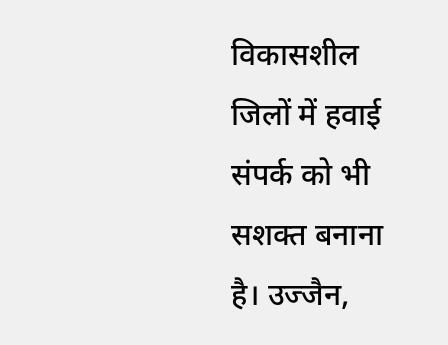विकासशील जिलों में हवाई संपर्क को भी सशक्त बनाना है। उज्जैन,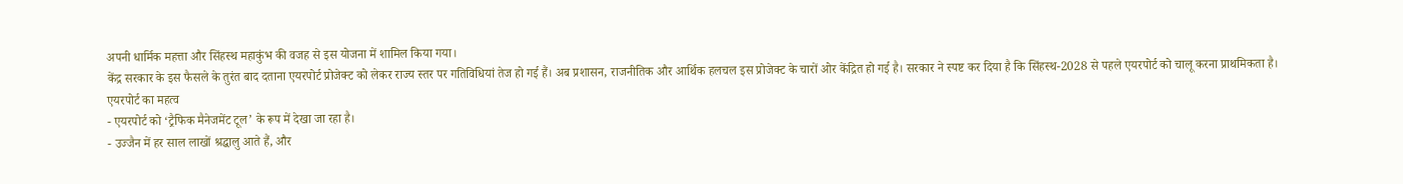अपनी धार्मिक महत्ता और सिंहस्थ महाकुंभ की वजह से इस योजना में शामिल किया गया।
केंद्र सरकार के इस फैसले के तुरंत बाद दताना एयरपोर्ट प्रोजेक्ट को लेकर राज्य स्तर पर गतिविधियां तेज हो गई हैं। अब प्रशासन, राजनीतिक और आर्थिक हलचल इस प्रोजेक्ट के चारों ओर केंद्रित हो गई है। सरकार ने स्पष्ट कर दिया है कि सिंहस्थ-2028 से पहले एयरपोर्ट को चालू करना प्राथमिकता है।
एयरपोर्ट का महत्व
- एयरपोर्ट को ‘ट्रैफिक मैनेजमेंट टूल’ के रूप में देखा जा रहा है।
- उज्जैन में हर साल लाखों श्रद्धालु आते हैं, और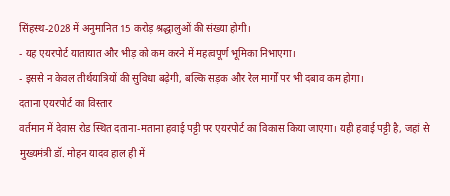सिंहस्थ-2028 में अनुमानित 15 करोड़ श्रद्धालुओं की संख्या होगी।
- यह एयरपोर्ट यातायात और भीड़ को कम करने में महत्वपूर्ण भूमिका निभाएगा।
- इससे न केवल तीर्थयात्रियों की सुविधा बढ़ेगी, बल्कि सड़क और रेल मार्गों पर भी दबाव कम होगा।
दताना एयरपोर्ट का विस्तार
वर्तमान में देवास रोड स्थित दताना-मताना हवाई पट्टी पर एयरपोर्ट का विकास किया जाएगा। यही हवाई पट्टी है, जहां से मुख्यमंत्री डॉ. मोहन यादव हाल ही में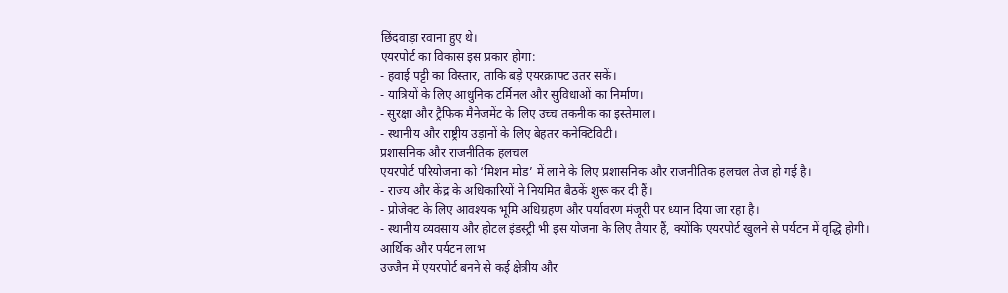छिंदवाड़ा रवाना हुए थे।
एयरपोर्ट का विकास इस प्रकार होगा:
- हवाई पट्टी का विस्तार, ताकि बड़े एयरक्राफ्ट उतर सकें।
- यात्रियों के लिए आधुनिक टर्मिनल और सुविधाओं का निर्माण।
- सुरक्षा और ट्रैफिक मैनेजमेंट के लिए उच्च तकनीक का इस्तेमाल।
- स्थानीय और राष्ट्रीय उड़ानों के लिए बेहतर कनेक्टिविटी।
प्रशासनिक और राजनीतिक हलचल
एयरपोर्ट परियोजना को ‘मिशन मोड’ में लाने के लिए प्रशासनिक और राजनीतिक हलचल तेज हो गई है।
- राज्य और केंद्र के अधिकारियों ने नियमित बैठकें शुरू कर दी हैं।
- प्रोजेक्ट के लिए आवश्यक भूमि अधिग्रहण और पर्यावरण मंजूरी पर ध्यान दिया जा रहा है।
- स्थानीय व्यवसाय और होटल इंडस्ट्री भी इस योजना के लिए तैयार हैं, क्योंकि एयरपोर्ट खुलने से पर्यटन में वृद्धि होगी।
आर्थिक और पर्यटन लाभ
उज्जैन में एयरपोर्ट बनने से कई क्षेत्रीय और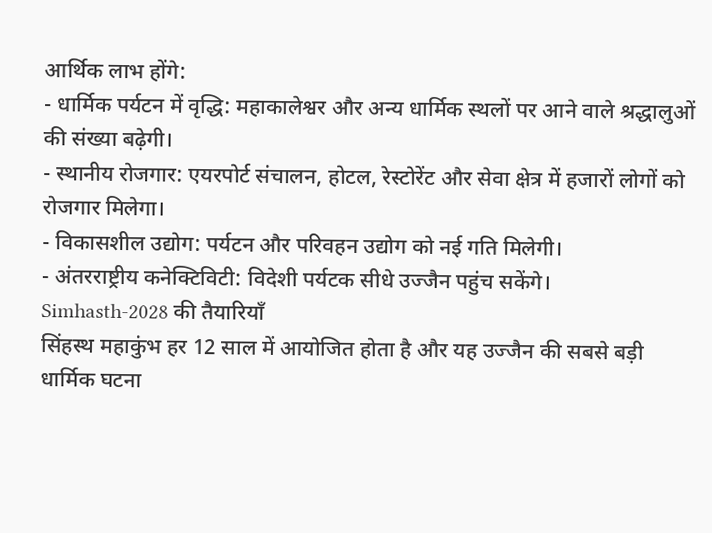आर्थिक लाभ होंगे:
- धार्मिक पर्यटन में वृद्धि: महाकालेश्वर और अन्य धार्मिक स्थलों पर आने वाले श्रद्धालुओं की संख्या बढ़ेगी।
- स्थानीय रोजगार: एयरपोर्ट संचालन, होटल, रेस्टोरेंट और सेवा क्षेत्र में हजारों लोगों को रोजगार मिलेगा।
- विकासशील उद्योग: पर्यटन और परिवहन उद्योग को नई गति मिलेगी।
- अंतरराष्ट्रीय कनेक्टिविटी: विदेशी पर्यटक सीधे उज्जैन पहुंच सकेंगे।
Simhasth-2028 की तैयारियाँ
सिंहस्थ महाकुंभ हर 12 साल में आयोजित होता है और यह उज्जैन की सबसे बड़ी धार्मिक घटना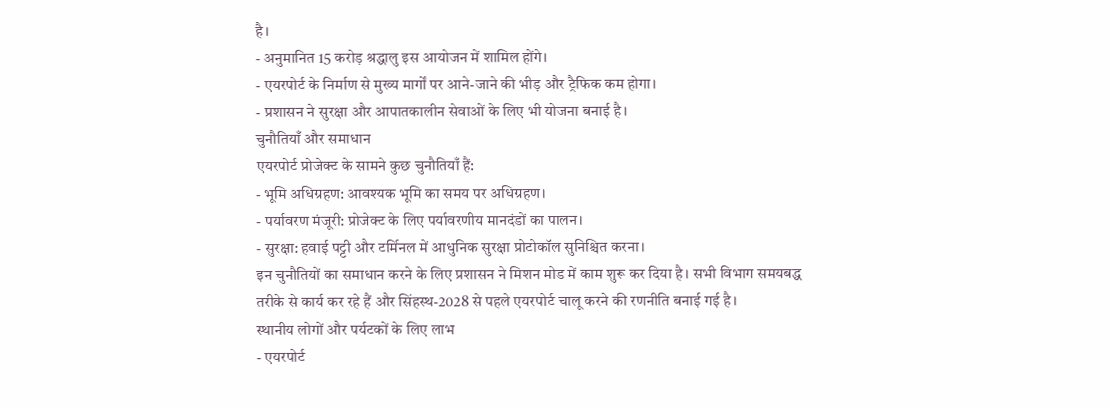है।
- अनुमानित 15 करोड़ श्रद्धालु इस आयोजन में शामिल होंगे।
- एयरपोर्ट के निर्माण से मुख्य मार्गों पर आने-जाने की भीड़ और ट्रैफिक कम होगा।
- प्रशासन ने सुरक्षा और आपातकालीन सेवाओं के लिए भी योजना बनाई है।
चुनौतियाँ और समाधान
एयरपोर्ट प्रोजेक्ट के सामने कुछ चुनौतियाँ हैं:
- भूमि अधिग्रहण: आवश्यक भूमि का समय पर अधिग्रहण।
- पर्यावरण मंजूरी: प्रोजेक्ट के लिए पर्यावरणीय मानदंडों का पालन।
- सुरक्षा: हवाई पट्टी और टर्मिनल में आधुनिक सुरक्षा प्रोटोकॉल सुनिश्चित करना।
इन चुनौतियों का समाधान करने के लिए प्रशासन ने मिशन मोड में काम शुरू कर दिया है। सभी विभाग समयबद्ध तरीके से कार्य कर रहे हैं और सिंहस्थ-2028 से पहले एयरपोर्ट चालू करने की रणनीति बनाई गई है।
स्थानीय लोगों और पर्यटकों के लिए लाभ
- एयरपोर्ट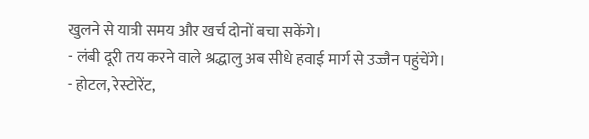खुलने से यात्री समय और खर्च दोनों बचा सकेंगे।
- लंबी दूरी तय करने वाले श्रद्धालु अब सीधे हवाई मार्ग से उज्जैन पहुंचेंगे।
- होटल, रेस्टोरेंट,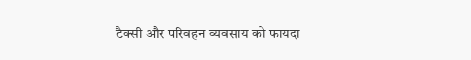टैक्सी और परिवहन व्यवसाय को फायदा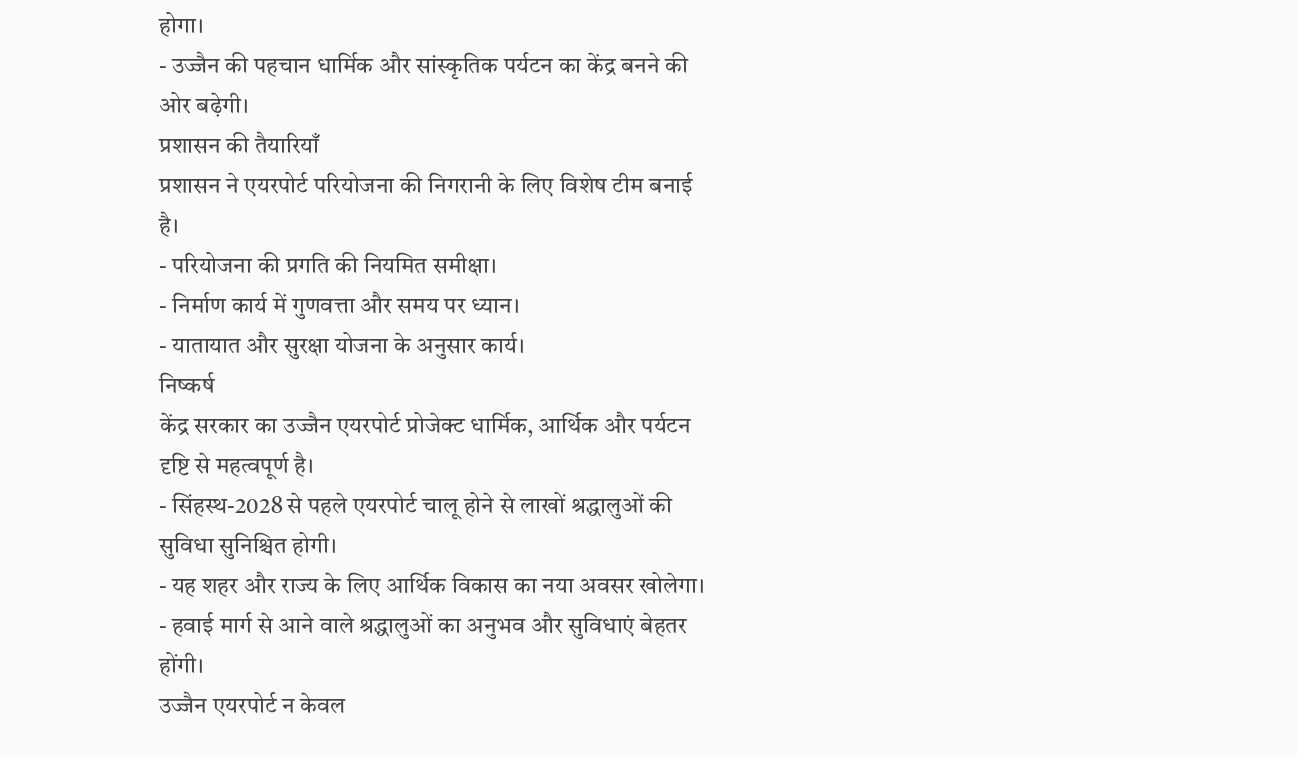होगा।
- उज्जैन की पहचान धार्मिक और सांस्कृतिक पर्यटन का केंद्र बनने की ओर बढ़ेगी।
प्रशासन की तैयारियाँ
प्रशासन ने एयरपोर्ट परियोजना की निगरानी के लिए विशेष टीम बनाई है।
- परियोजना की प्रगति की नियमित समीक्षा।
- निर्माण कार्य में गुणवत्ता और समय पर ध्यान।
- यातायात और सुरक्षा योजना के अनुसार कार्य।
निष्कर्ष
केंद्र सरकार का उज्जैन एयरपोर्ट प्रोजेक्ट धार्मिक, आर्थिक और पर्यटन दृष्टि से महत्वपूर्ण है।
- सिंहस्थ-2028 से पहले एयरपोर्ट चालू होने से लाखों श्रद्धालुओं की सुविधा सुनिश्चित होगी।
- यह शहर और राज्य के लिए आर्थिक विकास का नया अवसर खोलेगा।
- हवाई मार्ग से आने वाले श्रद्धालुओं का अनुभव और सुविधाएं बेहतर होंगी।
उज्जैन एयरपोर्ट न केवल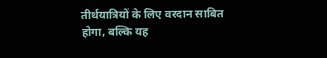तीर्थयात्रियों के लिए वरदान साबित होगा, बल्कि यह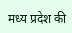मध्य प्रदेश की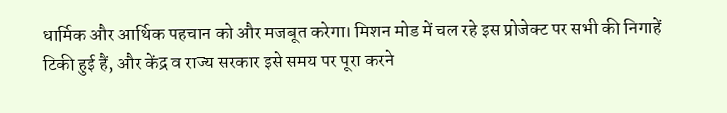धार्मिक और आर्थिक पहचान को और मजबूत करेगा। मिशन मोड में चल रहे इस प्रोजेक्ट पर सभी की निगाहें टिकी हुई हैं, और केंद्र व राज्य सरकार इसे समय पर पूरा करने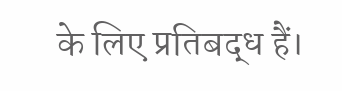के लिए प्रतिबद्ध हैं।